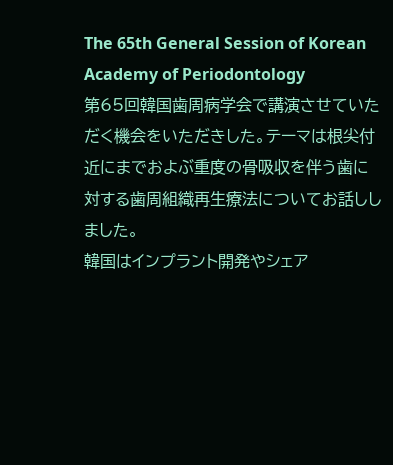The 65th General Session of Korean Academy of Periodontology
第65回韓国歯周病学会で講演させていただく機会をいただきした。テーマは根尖付近にまでおよぶ重度の骨吸収を伴う歯に対する歯周組織再生療法についてお話ししました。
韓国はインプラント開発やシェア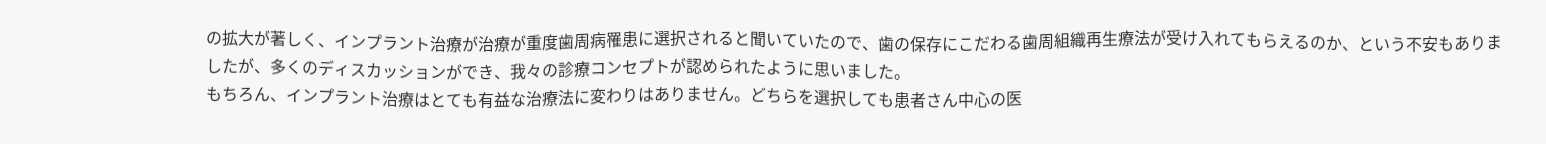の拡大が著しく、インプラント治療が治療が重度歯周病罹患に選択されると聞いていたので、歯の保存にこだわる歯周組織再生療法が受け入れてもらえるのか、という不安もありましたが、多くのディスカッションができ、我々の診療コンセプトが認められたように思いました。
もちろん、インプラント治療はとても有益な治療法に変わりはありません。どちらを選択しても患者さん中心の医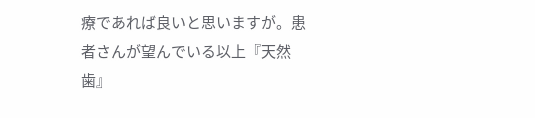療であれば良いと思いますが。患者さんが望んでいる以上『天然歯』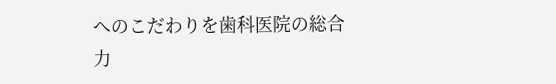へのこだわりを歯科医院の総合力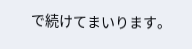で続けてまいります。